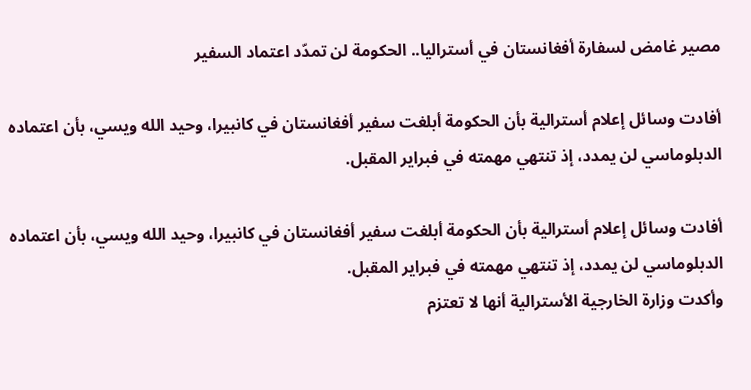مصير غامض لسفارة أفغانستان في أستراليا.. الحكومة لن تمدّد اعتماد السفير

أفادت وسائل إعلام أسترالية بأن الحكومة أبلغت سفير أفغانستان في كانبيرا، وحيد الله ويسي، بأن اعتماده الدبلوماسي لن يمدد، إذ تنتهي مهمته في فبراير المقبل.

أفادت وسائل إعلام أسترالية بأن الحكومة أبلغت سفير أفغانستان في كانبيرا، وحيد الله ويسي، بأن اعتماده الدبلوماسي لن يمدد، إذ تنتهي مهمته في فبراير المقبل.
وأكدت وزارة الخارجية الأسترالية أنها لا تعتزم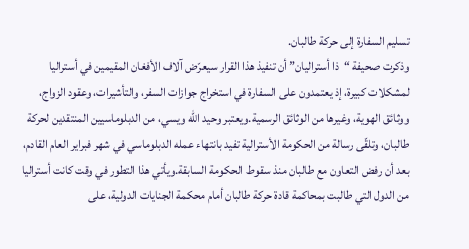تسليم السفارة إلى حركة طالبان.
وذكرت صحيفة “ذا أستراليان” أن تنفيذ هذا القرار سيعرّض آلاف الأفغان المقيمين في أستراليا لمشكلات كبيرة، إذ يعتمدون على السفارة في استخراج جوازات السفر، والتأشيرات، وعقود الزواج، ووثائق الهوية، وغيرها من الوثائق الرسمية.ويعتبر وحيد الله ويسي، من الدبلوماسيين المنتقدين لحركة طالبان، وتلقّى رسالة من الحكومة الأسترالية تفيد بانتهاء عمله الدبلوماسي في شهر فبراير العام القادم، بعد أن رفض التعاون مع طالبان منذ سقوط الحكومة السابقة.ويأتي هذا التطور في وقت كانت أستراليا من الدول التي طالبت بمحاكمة قادة حركة طالبان أمام محكمة الجنايات الدولية، على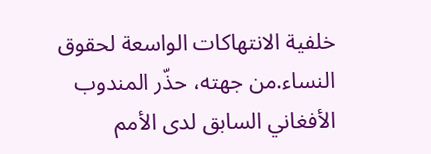خلفية الانتهاكات الواسعة لحقوق النساء.من جهته، حذّر المندوب الأفغاني السابق لدى الأمم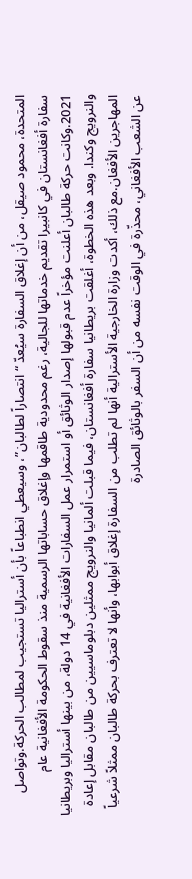المتحدة، محمود صيقل، من أن إغلاق السفارة سيُعدّ “انتصاراً لطالبان”، وسيعطي انطباعاً بأن أستراليا تستجيب لمطالب الحركة.وتواصل سفارة أفغانستان في كانبيرا تقديم خدماتها للجالية، رغم محدودية طاقمها وإغلاق حساباتها الرسمية منذ سقوط الحكومة الأفغانية عام 2021.وكانت حركة طالبان أعلنت مؤخراً عدم قبولها إصدار الوثائق أو استمرار عمل السفارات الأفغانية في 14 دولة، من بينها أستراليا وبريطانيا والنرويج وكندا. وبعد هذه الخطوة، أغلقت بريطانيا سفارة أفغانستان، فيما قبلت ألمانيا والنرويج ممثلين دبلوماسيين من طالبان مقابل إعادة المهاجرين الأفغان.مع ذلك، أكدت وزارة الخارجية الأسترالية أنها لم تطلب من السفارة إغلاق أبوابها، وأنها لا تعترف بحركة طالبان ممثلاً شرعياً عن الشعب الأفغاني، محذّرة في الوقت نفسه من أن السفر بالوثائق الصادرة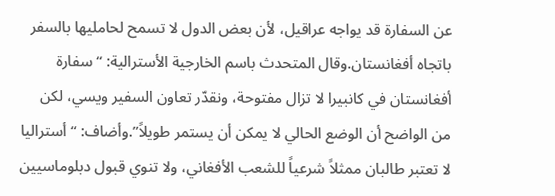عن السفارة قد يواجه عراقيل، لأن بعض الدول لا تسمح لحامليها بالسفر باتجاه أفغانستان.وقال المتحدث باسم الخارجية الأسترالية: “سفارة أفغانستان في كانبيرا لا تزال مفتوحة، ونقدّر تعاون السفير ويسي، لكن من الواضح أن الوضع الحالي لا يمكن أن يستمر طويلاً”.وأضاف: “أستراليا لا تعتبر طالبان ممثلاً شرعياً للشعب الأفغاني، ولا تنوي قبول دبلوماسيين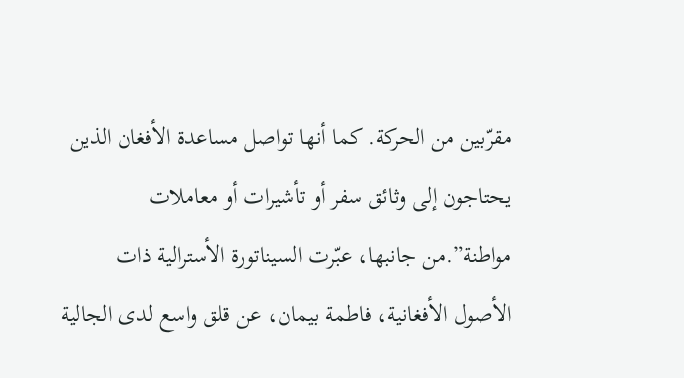مقرّبين من الحركة. كما أنها تواصل مساعدة الأفغان الذين يحتاجون إلى وثائق سفر أو تأشيرات أو معاملات مواطنة”.من جانبها، عبّرت السيناتورة الأسترالية ذات الأصول الأفغانية، فاطمة بيمان، عن قلق واسع لدى الجالية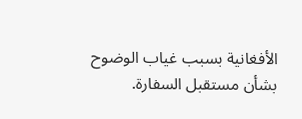الأفغانية بسبب غياب الوضوح بشأن مستقبل السفارة.